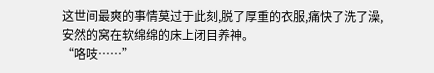这世间最爽的事情莫过于此刻,脱了厚重的衣服,痛快了洗了澡,安然的窝在软绵绵的床上闭目养神。
“咯吱……”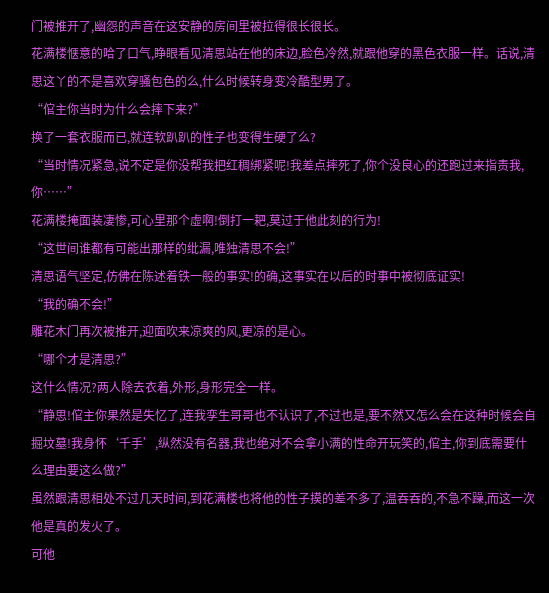门被推开了,幽怨的声音在这安静的房间里被拉得很长很长。
花满楼惬意的哈了口气,睁眼看见清思站在他的床边,脸色冷然,就跟他穿的黑色衣服一样。话说,清思这丫的不是喜欢穿骚包色的么,什么时候转身变冷酷型男了。
“倌主你当时为什么会摔下来?”
换了一套衣服而已,就连软趴趴的性子也变得生硬了么?
“当时情况紧急,说不定是你没帮我把红稠绑紧呢!我差点摔死了,你个没良心的还跑过来指责我,你……”
花满楼掩面装凄惨,可心里那个虛啊!倒打一耙,莫过于他此刻的行为!
“这世间谁都有可能出那样的纰漏,唯独清思不会!”
清思语气坚定,仿佛在陈述着铁一般的事实!的确,这事实在以后的时事中被彻底证实!
“我的确不会!”
雕花木门再次被推开,迎面吹来凉爽的风,更凉的是心。
“哪个才是清思?”
这什么情况?两人除去衣着,外形,身形完全一样。
“静思!倌主你果然是失忆了,连我孪生哥哥也不认识了,不过也是,要不然又怎么会在这种时候会自掘坟墓!我身怀‘千手’,纵然没有名器,我也绝对不会拿小满的性命开玩笑的,倌主,你到底需要什么理由要这么做?”
虽然跟清思相处不过几天时间,到花满楼也将他的性子摸的差不多了,温吞吞的,不急不躁,而这一次他是真的发火了。
可他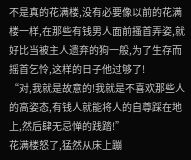不是真的花满楼,没有必要像以前的花满楼一样,在那些有钱男人面前搔首弄姿,就好比当被主人遗弃的狗一般,为了生存而摇首乞怜,这样的日子他过够了!
“对,我就是故意的!我就是不喜欢那些人的高姿态,有钱人就能将人的自尊踩在地上,然后肆无忌惮的践踏!”
花满楼怒了,猛然从床上蹦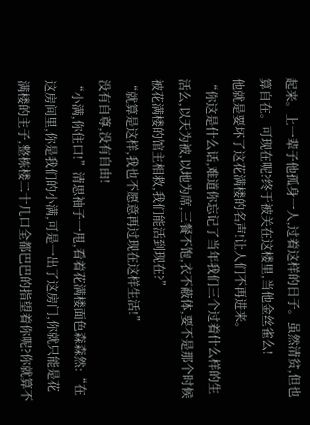起来。上一辈子他孤身一人,过着这样的日子。虽然清贫,但也算自在。可现在呢?终于被关在这楼里,当他金丝雀么!
他就是要坏了这花满楼的名声!让人们不再进来。
“你这是什么话,难道你忘记了当年我们三个过着什么样的生活么,以天为被,以地为席,三餐不饱,衣不蔽体,要不是那个时候被花满楼的馆主相救,我们能活到现在?”
“就算是这样,我也不愿意再过现在这样生活!”
没有自尊,没有自由!
“小满,你住口!”清思袖子一甩,看着花满楼面色森森然:“在这房间里,你是我们的小满,可是一出了这房门,你就只能是花满楼的主子,整栋楼二十几口全都巴巴的指望着你呢?你就算不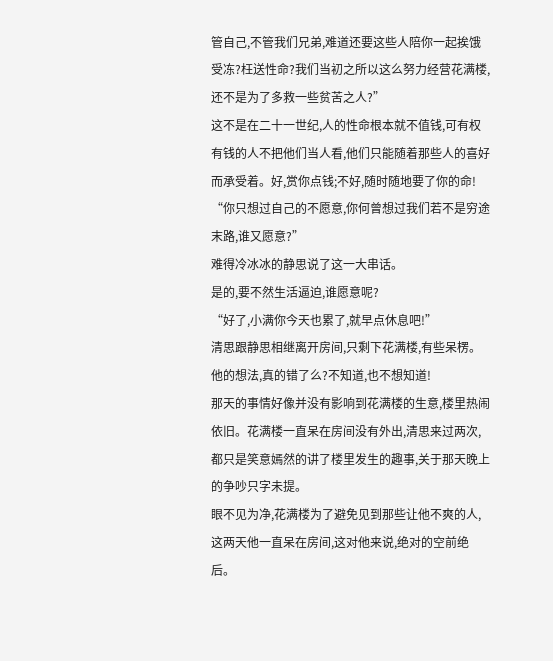管自己,不管我们兄弟,难道还要这些人陪你一起挨饿受冻?枉送性命?我们当初之所以这么努力经营花满楼,还不是为了多救一些贫苦之人?”
这不是在二十一世纪,人的性命根本就不值钱,可有权有钱的人不把他们当人看,他们只能随着那些人的喜好而承受着。好,赏你点钱;不好,随时随地要了你的命!
“你只想过自己的不愿意,你何曾想过我们若不是穷途末路,谁又愿意?”
难得冷冰冰的静思说了这一大串话。
是的,要不然生活逼迫,谁愿意呢?
“好了,小满你今天也累了,就早点休息吧!”
清思跟静思相继离开房间,只剩下花满楼,有些呆楞。
他的想法,真的错了么?不知道,也不想知道!
那天的事情好像并没有影响到花满楼的生意,楼里热闹依旧。花满楼一直呆在房间没有外出,清思来过两次,都只是笑意嫣然的讲了楼里发生的趣事,关于那天晚上的争吵只字未提。
眼不见为净,花满楼为了避免见到那些让他不爽的人,这两天他一直呆在房间,这对他来说,绝对的空前绝后。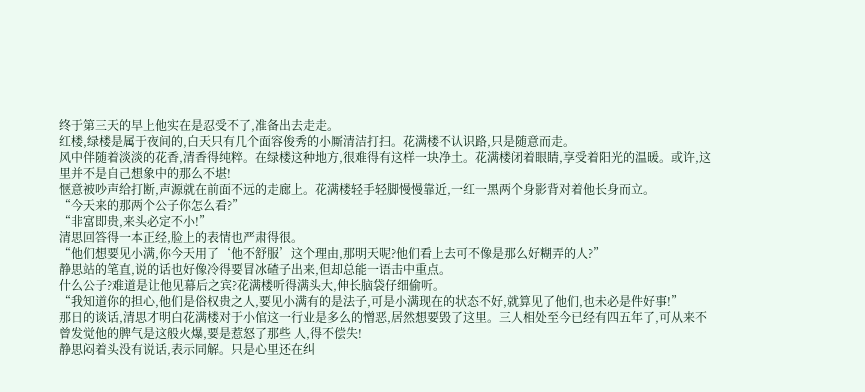终于第三天的早上他实在是忍受不了,准备出去走走。
红楼,绿楼是属于夜间的,白天只有几个面容俊秀的小厮清洁打扫。花满楼不认识路,只是随意而走。
风中伴随着淡淡的花香,清香得纯粹。在绿楼这种地方,很难得有这样一块净土。花满楼闭着眼睛,享受着阳光的温暖。或许,这里并不是自己想象中的那么不堪!
惬意被吵声给打断,声源就在前面不远的走廊上。花满楼轻手轻脚慢慢靠近,一红一黑两个身影背对着他长身而立。
“今天来的那两个公子你怎么看?”
“非富即贵,来头必定不小!”
清思回答得一本正经,脸上的表情也严肃得很。
“他们想要见小满,你今天用了‘他不舒服’这个理由,那明天呢?他们看上去可不像是那么好糊弄的人?”
静思站的笔直,说的话也好像冷得要冒冰碴子出来,但却总能一语击中重点。
什么公子?难道是让他见幕后之宾?花满楼听得满头大,伸长脑袋仔细偷听。
“我知道你的担心,他们是俗权贵之人,要见小满有的是法子,可是小满现在的状态不好,就算见了他们,也未必是件好事!”
那日的谈话,清思才明白花满楼对于小倌这一行业是多么的憎恶,居然想要毁了这里。三人相处至今已经有四五年了,可从来不曾发觉他的脾气是这般火爆,要是惹怒了那些 人,得不偿失!
静思闷着头没有说话,表示同解。只是心里还在纠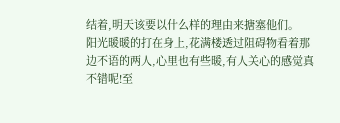结着,明天该要以什么样的理由来搪塞他们。
阳光暖暖的打在身上,花满楼透过阻碍物看着那边不语的两人,心里也有些暖,有人关心的感觉真不错呢!至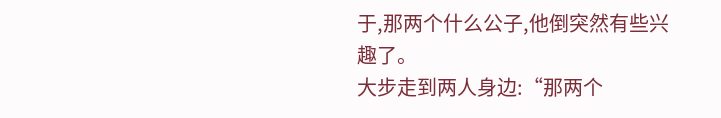于,那两个什么公子,他倒突然有些兴趣了。
大步走到两人身边:“那两个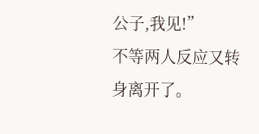公子,我见!”
不等两人反应又转身离开了。